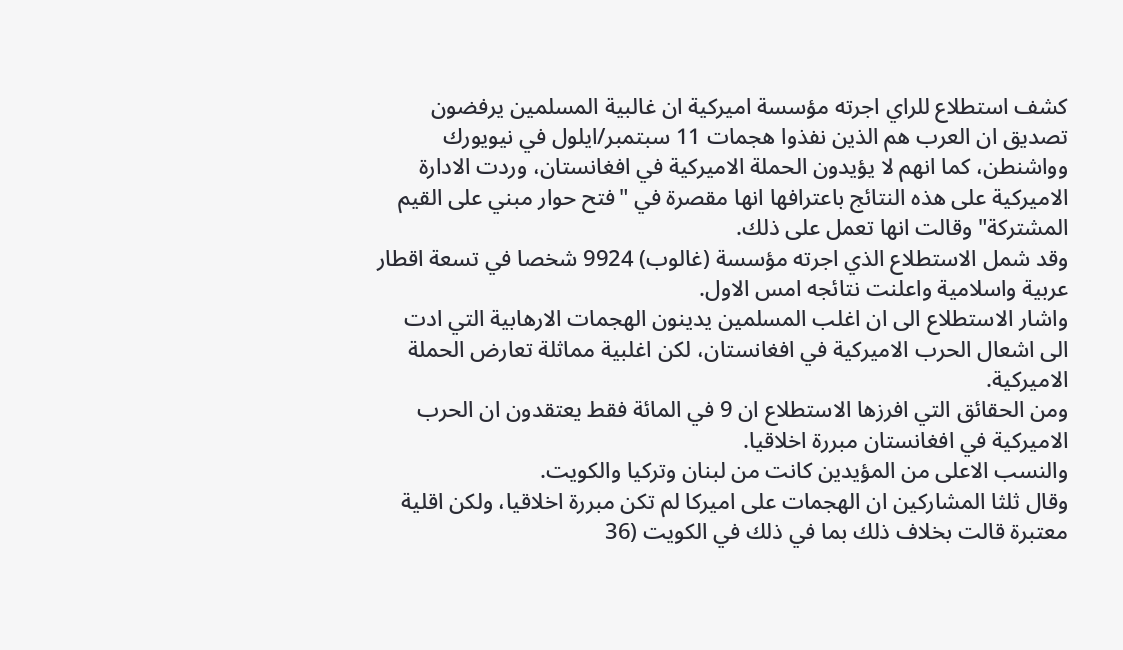كشف استطلاع للراي اجرته مؤسسة اميركية ان غالبية المسلمين يرفضون تصديق ان العرب هم الذين نفذوا هجمات 11 سبتمبر/ايلول في نيويورك وواشنطن، كما انهم لا يؤيدون الحملة الاميركية في افغانستان، وردت الادارة الاميركية على هذه النتائج باعترافها انها مقصرة في "فتح حوار مبني على القيم المشتركة" وقالت انها تعمل على ذلك.
وقد شمل الاستطلاع الذي اجرته مؤسسة (غالوب) 9924 شخصا في تسعة اقطار عربية واسلامية واعلنت نتائجه امس الاول.
واشار الاستطلاع الى ان اغلب المسلمين يدينون الهجمات الارهابية التي ادت الى اشعال الحرب الاميركية في افغانستان، لكن اغلبية مماثلة تعارض الحملة الاميركية.
ومن الحقائق التي افرزها الاستطلاع ان 9 في المائة فقط يعتقدون ان الحرب الاميركية في افغانستان مبررة اخلاقيا.
والنسب الاعلى من المؤيدين كانت من لبنان وتركيا والكويت.
وقال ثلثا المشاركين ان الهجمات على اميركا لم تكن مبررة اخلاقيا، ولكن اقلية معتبرة قالت بخلاف ذلك بما في ذلك في الكويت (36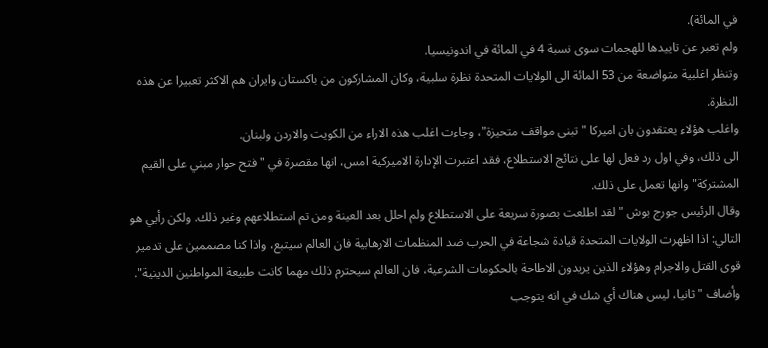في المائة).
ولم تعبر عن تاييدها للهجمات سوى نسبة 4 في المائة في اندونيسيا.
وتنظر اغلبية متواضعة من 53 المائة الى الولايات المتحدة نظرة سلبية، وكان المشاركون من باكستان وايران هم الاكثر تعبيرا عن هذه النظرة.
واغلب هؤلاء يعتقدون بان اميركا "تبنى مواقف متحيزة"، وجاءت اغلب هذه الاراء من الكويت والاردن ولبنان.
الى ذلك، وفي اول رد فعل لها على نتائج الاستطلاع، فقد اعتبرت الإدارة الاميركية امس، انها مقصرة في "فتح حوار مبني على القيم المشتركة" وانها تعمل على ذلك.
وقال الرئيس جورج بوش "لقد اطلعت بصورة سريعة على الاستطلاع ولم احلل بعد العينة ومن تم استطلاعهم وغير ذلك. ولكن رأيي هو التالي: اذا اظهرت الولايات المتحدة قيادة شجاعة في الحرب ضد المنظمات الارهابية فان العالم سيتبع، واذا كنا مصممين على تدمير قوى القتل والاجرام وهؤلاء الذين يريدون الاطاحة بالحكومات الشرعية، فان العالم سيحترم ذلك مهما كانت طبيعة المواطنين الدينية".
وأضاف "ثانيا، ليس هناك أي شك في انه يتوجب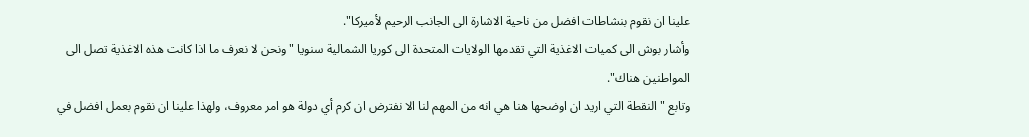علينا ان نقوم بنشاطات افضل من ناحية الاشارة الى الجانب الرحيم لأميركا".
وأشار بوش الى كميات الاغذية التي تقدمها الولايات المتحدة الى كوريا الشمالية سنويا "ونحن لا نعرف ما اذا كانت هذه الاغذية تصل الى المواطنين هناك".
وتابع "النقطة التي اريد ان اوضحها هنا هي انه من المهم لنا الا نفترض ان كرم أي دولة هو امر معروف، ولهذا علينا ان نقوم بعمل افضل في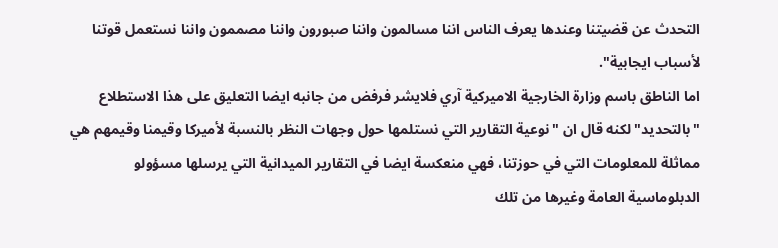التحدث عن قضيتنا وعندها يعرف الناس اننا مسالمون واننا صبورون واننا مصممون واننا نستعمل قوتنا لأسباب ايجابية".
اما الناطق باسم وزارة الخارجية الاميركية آري فلايشر فرفض من جانبه ايضا التعليق على هذا الاستطلاع "بالتحديد" لكنه قال ان "نوعية التقارير التي نستلمها حول وجهات النظر بالنسبة لأميركا وقيمنا وقيمهم هي مماثلة للمعلومات التي في حوزتنا، فهي منعكسة ايضا في التقارير الميدانية التي يرسلها مسؤولو الدبلوماسية العامة وغيرها من تلك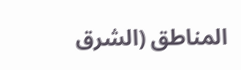المناطق (الشرق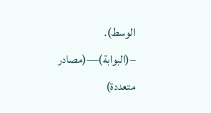الوسط). –(البوابة)—(مصادر متعددة)